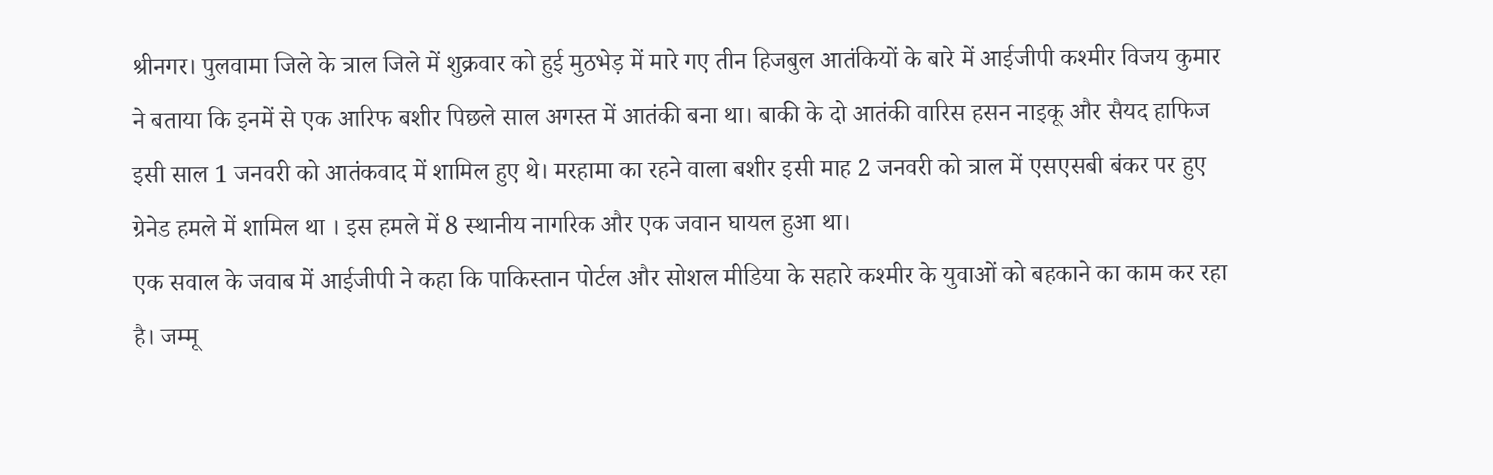श्रीनगर। पुलवामा जिले के त्राल जिले में शुक्रवार को हुई मुठभेड़ में मारे गए तीन हिजबुल आतंकियों के बारे में आईजीपी कश्मीर विजय कुमार ने बताया कि इनमें से एक आरिफ बशीर पिछले साल अगस्त में आतंकी बना था। बाकी के दो आतंकी वारिस हसन नाइकू और सैयद हाफिज इसी साल 1 जनवरी को आतंकवाद में शामिल हुए थे। मरहामा का रहने वाला बशीर इसी माह 2 जनवरी को त्राल में एसएसबी बंकर पर हुए ग्रेनेड हमले में शामिल था । इस हमले में 8 स्थानीय नागरिक और एक जवान घायल हुआ था।
एक सवाल के जवाब में आईजीपी ने कहा कि पाकिस्तान पोर्टल और सोशल मीडिया के सहारे कश्मीर के युवाओं को बहकाने का काम कर रहा है। जम्मू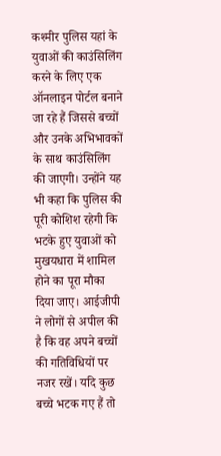कश्मीर पुलिस यहां के युवाओं की काउंसिलिंग करने के लिए एक ऑनलाइन पोर्टल बनाने जा रहे हैं जिससे बच्चों और उनके अभिभावकों के साथ काउंसिलिंग की जाएगी। उन्होंने यह भी कहा कि पुलिस की पूरी कोशिश रहेगी कि भटके हुए युवाओं को मुखयधारा में शामिल होने का पूरा मौका दिया जाए। आईजीपी ने लोगों से अपील की है कि वह अपने बच्चों की गतिविधियों पर नजर रखें। यदि कुछ बच्चे भटक गए हैं तो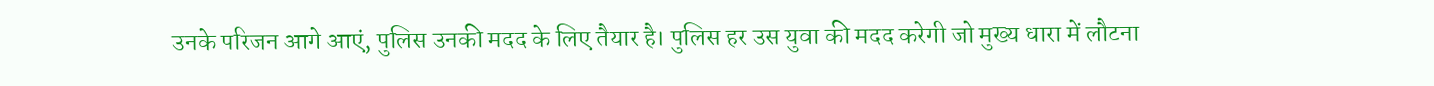उनके परिजन आगे आएं, पुलिस उनकी मदद के लिए तैयार है। पुलिस हर उस युवा की मदद करेगी जो मुख्य धारा में लौटना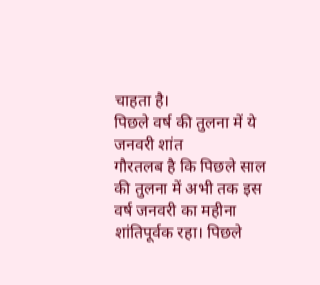चाहता है।
पिछले वर्ष की तुलना में ये जनवरी शांत
गौरतलब है कि पिछले साल की तुलना में अभी तक इस वर्ष जनवरी का महीना शांतिपूर्वक रहा। पिछले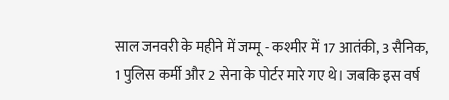साल जनवरी के महीने में जम्मू - कश्मीर में 17 आतंकी, 3 सैनिक, 1 पुलिस कर्मी और 2 सेना के पोर्टर मारे गए थे। जबकि इस वर्ष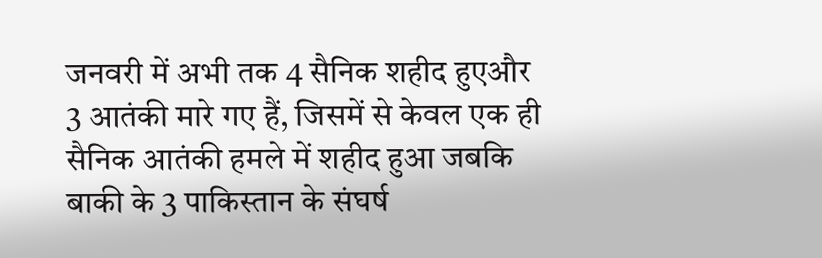जनवरी में अभी तक 4 सैनिक शहीद हुएऔर 3 आतंकी मारे गए हैं, जिसमें से केवल एक ही सैनिक आतंकी हमले में शहीद हुआ जबकि बाकी के 3 पाकिस्तान के संघर्ष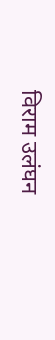विराम उलंघन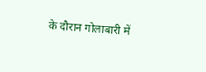के दौरान गोलाबारी में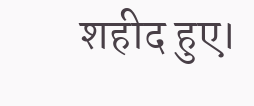शहीद हुए।